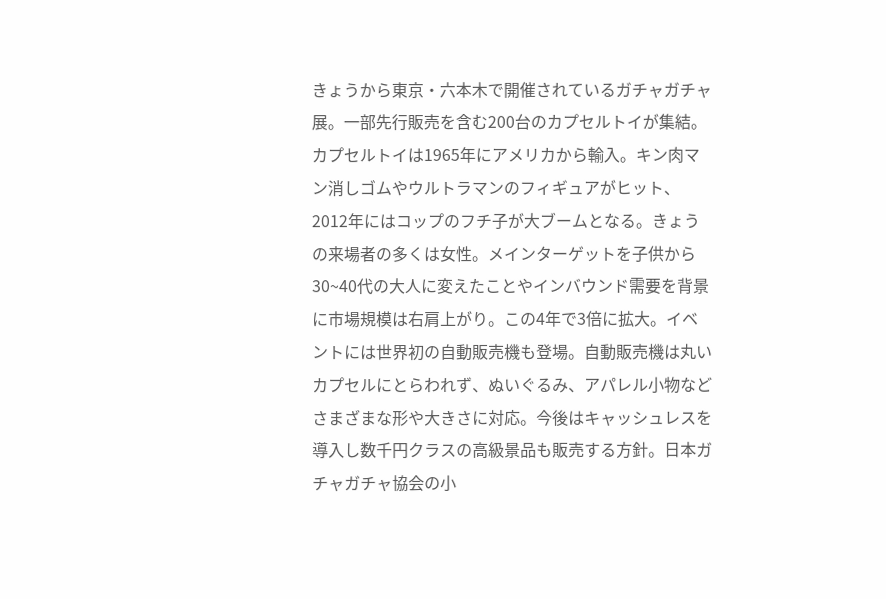きょうから東京・六本木で開催されているガチャガチャ展。一部先行販売を含む200台のカプセルトイが集結。カプセルトイは1965年にアメリカから輸入。キン肉マン消しゴムやウルトラマンのフィギュアがヒット、2012年にはコップのフチ子が大ブームとなる。きょうの来場者の多くは女性。メインターゲットを子供から30~40代の大人に変えたことやインバウンド需要を背景に市場規模は右肩上がり。この4年で3倍に拡大。イベントには世界初の自動販売機も登場。自動販売機は丸いカプセルにとらわれず、ぬいぐるみ、アパレル小物などさまざまな形や大きさに対応。今後はキャッシュレスを導入し数千円クラスの高級景品も販売する方針。日本ガチャガチャ協会の小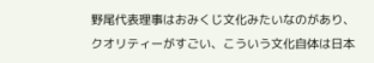野尾代表理事はおみくじ文化みたいなのがあり、クオリティーがすごい、こういう文化自体は日本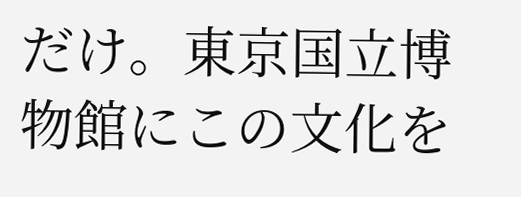だけ。東京国立博物館にこの文化を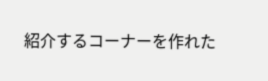紹介するコーナーを作れた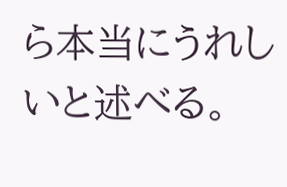ら本当にうれしいと述べる。